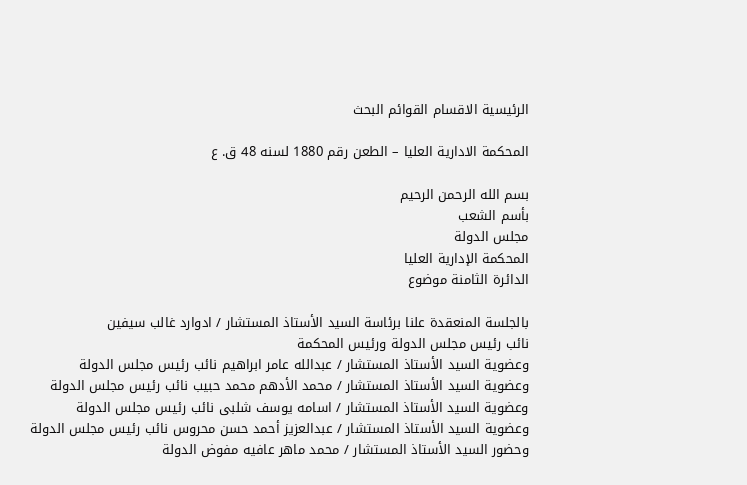الرئيسية الاقسام القوائم البحث

المحكمة الادارية العليا – الطعن رقم 1880 لسنه 48 ق. ع

بسم الله الرحمن الرحيم
بأسم الشعب
مجلس الدولة
المحكمة الإدارية العليا
الدائرة الثامنة موضوع

بالجلسة المنعقدة علنا برئاسة السيد الأستاذ المستشار / ادوارد غالب سيفين
نائب رئيس مجلس الدولة ورئيس المحكمة
وعضوية السيد الأستاذ المستشار / عبدالله عامر ابراهيم نائب رئيس مجلس الدولة
وعضوية السيد الأستاذ المستشار / محمد الأدهم محمد حبيب نائب رئيس مجلس الدولة
وعضوية السيد الأستاذ المستشار / اسامه يوسف شلبى نائب رئيس مجلس الدولة
وعضوية السيد الأستاذ المستشار / عبدالعزيز أحمد حسن محروس نائب رئيس مجلس الدولة
وحضور السيد الأستاذ المستشار / محمد ماهر عافيه مفوض الدولة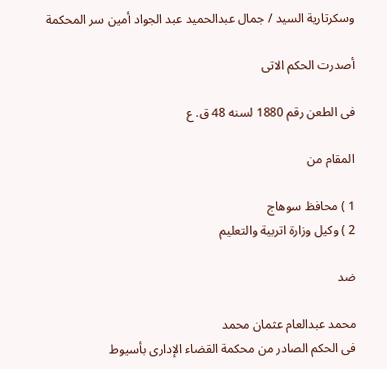وسكرتارية السيد / جمال عبدالحميد عبد الجواد أمين سر المحكمة

أصدرت الحكم الاتى

فى الطعن رقم 1880 لسنه 48 ق. ع

المقام من

1 ) محافظ سوهاج
2 ) وكيل وزارة اتربية والتعليم

ضد

محمد عبدالعام عثمان محمد
فى الحكم الصادر من محكمة القضاء الإدارى بأسيوط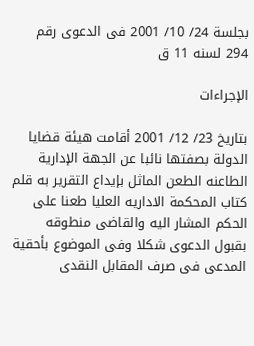بجلسة 24/ 10/ 2001 فى الدعوى رقم 294 لسنه 11 ق

الإجراءات

بتاريخ 23/ 12/ 2001 أقامت هيئة قضايا الدولة بصفتها نائبا عن الجهة الإدارية الطاعنه الطعن الماثل بإيداع التقرير به قلم كتاب المحكمة الاداريه العليا طعنا على الحكم المشار اليه والقاضى منطوقه بقبول الدعوى شكلا وفى الموضوع بأحقية المدعى فى صرف المقابل النقدى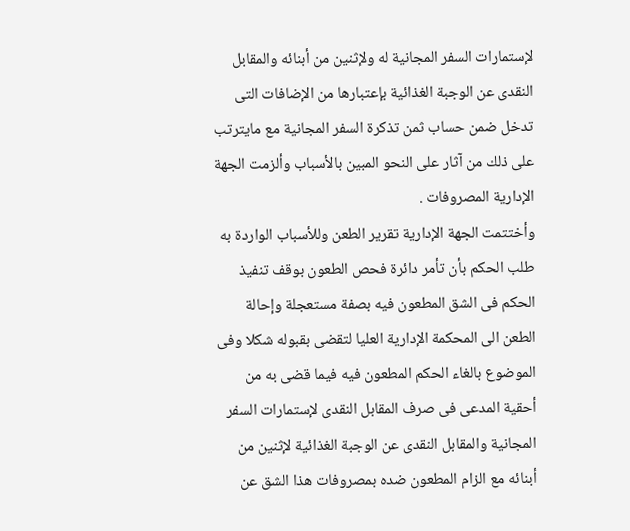لإستمارات السفر المجانية له ولإثنين من أبنائه والمقابل النقدى عن الوجبة الغذائية بإعتبارها من الإضافات التى تدخل ضمن حساب ثمن تذكرة السفر المجانية مع مايترتب على ذلك من آثار على النحو المبين بالأسباب وألزمت الجهة الإدارية المصروفات .
وأختتمت الجهة الإدارية تقرير الطعن وللأسباب الواردة به طلب الحكم بأن تأمر دائرة فحص الطعون بوقف تنفيذ الحكم فى الشق المطعون فيه بصفة مستعجلة وإحالة الطعن الى المحكمة الإدارية العليا لتقضى بقبوله شكلا وفى الموضوع بالغاء الحكم المطعون فيه فيما قضى به من أحقية المدعى فى صرف المقابل النقدى لإستمارات السفر المجانية والمقابل النقدى عن الوجبة الغذائية لإثنين من أبنائه مع الزام المطعون ضده بمصروفات هذا الشق عن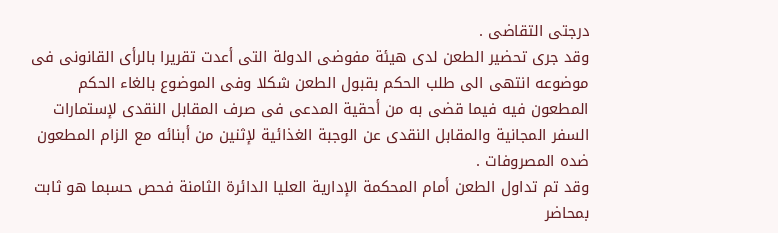درجتى التقاضى .
وقد جرى تحضير الطعن لدى هيئة مفوضى الدولة التى أعدت تقريرا بالرأى القانونى فى موضوعه انتهى الى طلب الحكم بقبول الطعن شكلا وفى الموضوع بالغاء الحكم المطعون فيه فيما قضى به من أحقية المدعى فى صرف المقابل النقدى لإستمارات السفر المجانية والمقابل النقدى عن الوجبة الغذائية لإثنين من أبنائه مع الزام المطعون ضده المصروفات .
وقد تم تداول الطعن أمام المحكمة الإدارية العليا الدائرة الثامنة فحص حسبما هو ثابت بمحاضر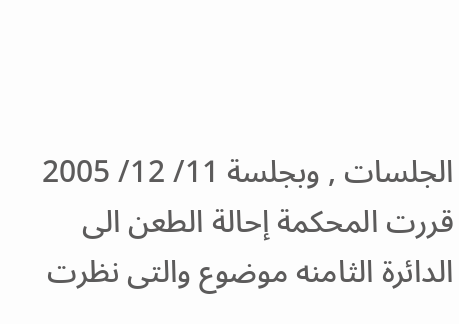الجلسات , وبجلسة 11/ 12/ 2005 قررت المحكمة إحالة الطعن الى الدائرة الثامنه موضوع والتى نظرت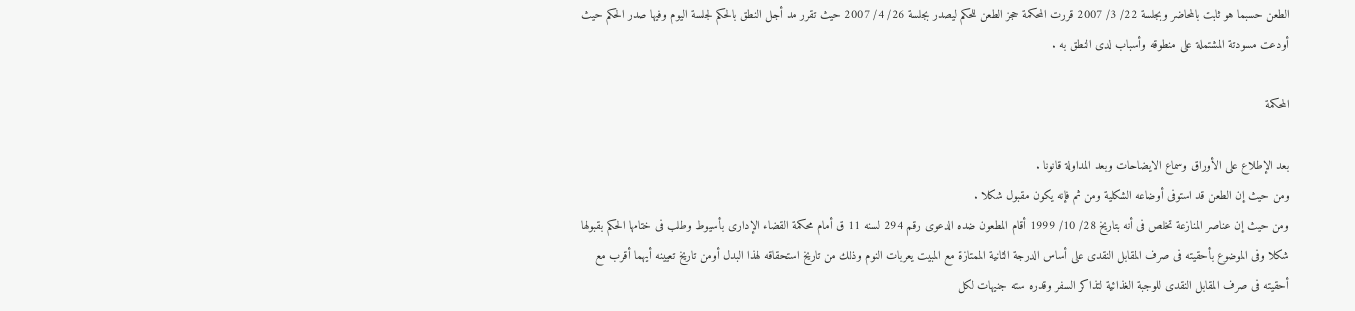الطعن حسبما هو ثابت بالمحاضر وبجلسة 22/ 3/ 2007 قررت المحكمة حجز الطعن للحكم ليصدر بجلسة 26/ 4/ 2007 حيث تقرر مد أجل النطق بالحكم لجلسة اليوم وفيها صدر الحكم حيث أودعت مسودتة المشتملة على منطوقه وأسباب لدى النطق به .

المحكمة

بعد الإطلاع على الأوراق وسماع الايضاحات وبعد المداولة قانونا .
ومن حيث إن الطعن قد استوفى أوضاعه الشكلية ومن ثم فإنه يكون مقبول شكلا .
ومن حيث إن عناصر المنازعة تخلص فى أنه بتاريخ 28/ 10/ 1999 أقام المطعون ضده الدعوى رقم 294 لسنه 11 ق أمام محكمة القضاء الإدارى بأسيوط وطلب فى ختامها الحكم بقبولها شكلا وفى الموضوع بأحقيته فى صرف المقابل النقدى على أساس الدرجة الثانية الممتازة مع المبيت يعربات النوم وذلك من تاريخ استحقاقه لهذا البدل أومن تاريخ تعيينه أيهما أقرب مع أحقيته فى صرف المقابل النقدى للوجبة الغذائية لتذاكر السفر وقدره سته جنيهات لكل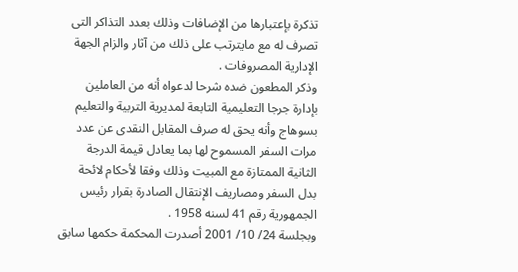تذكرة بإعتبارها من الإضافات وذلك بعدد التذاكر التى تصرف له مع مايترتب على ذلك من آثار والزام الجهة الإدارية المصروفات .
وذكر المطعون ضده شرحا لدعواه أنه من العاملين بإدارة جرجا التعليمية التابعة لمديرية التربية والتعليم بسوهاج وأنه يحق له صرف المقابل النقدى عن عدد مرات السفر المسموح لها بما يعادل قيمة الدرجة الثانية الممتازة مع المبيت وذلك وفقا لأحكام لائحة بدل السفر ومصاريف الإنتقال الصادرة بقرار رئيس الجمهورية رقم 41 لسنه 1958 .
وبجلسة 24/ 10/ 2001 أصدرت المحكمة حكمها سابق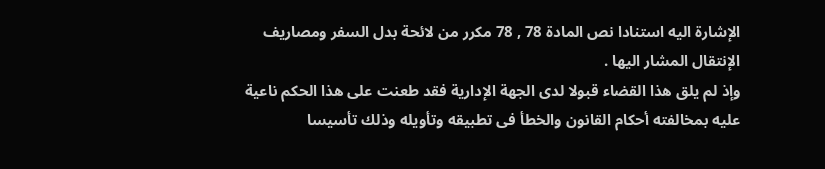الإشارة اليه استنادا نص المادة 78 , 78 مكرر من لائحة بدل السفر ومصاريف الإنتقال المشار اليها .
وإذ لم يلق هذا القضاء قبولا لدى الجهة الإدارية فقد طعنت على هذا الحكم ناعية عليه بمخالفته أحكام القانون والخطأ فى تطبيقه وتأويله وذلك تأسيسا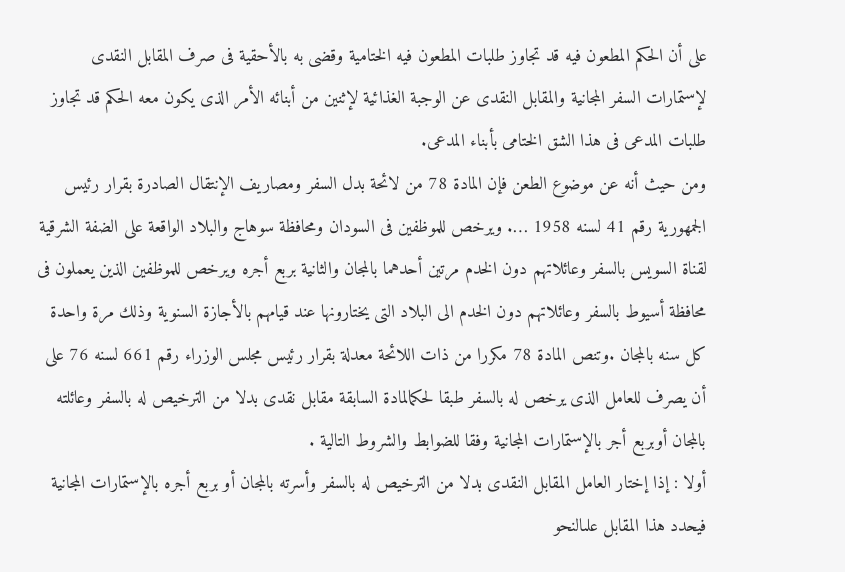على أن الحكم المطعون فيه قد تجاوز طلبات المطعون فيه الختامية وقضى به بالأحقية فى صرف المقابل النقدى لإستمارات السفر المجانية والمقابل النقدى عن الوجبة الغذائية لإثنين من أبنائه الأمر الذى يكون معه الحكم قد تجاوز طلبات المدعى فى هذا الشق الختامى بأبناء المدعى.
ومن حيث أنه عن موضوع الطعن فإن المادة 78 من لائحة بدل السفر ومصاريف الإنتقال الصادرة بقرار رئيس الجمهورية رقم 41 لسنه 1958 …. ويرخص للموظفين فى السودان ومحافظة سوهاج والبلاد الواقعة على الضفة الشرقية لقناة السويس بالسفر وعائلاتهم دون الخدم مرتين أحدهما بالمجان والثانية بربع أجره ويرخص للموظفين الذين يعملون فى محافظة أسيوط بالسفر وعائلاتهم دون الخدم الى البلاد التى يختارونها عند قيامهم بالأجازة السنوية وذلك مرة واحدة كل سنه بالمجان .وتنص المادة 78 مكررا من ذات اللائحة معدلة بقرار رئيس مجلس الوزراء رقم 661 لسنه 76 على أن يصرف للعامل الذى يرخص له بالسفر طبقا لحكمالمادة السابقة مقابل نقدى بدلا من الترخيص له بالسفر وعائلته بالمجان أوبربع أجر بالإستمارات المجانية وفقا للضوابط والشروط التالية .
أولا : إذا إختار العامل المقابل النقدى بدلا من الترخيص له بالسفر وأسرته بالمجان أو بربع أجره بالإستمارات المجانية فيحدد هذا المقابل علىالنحو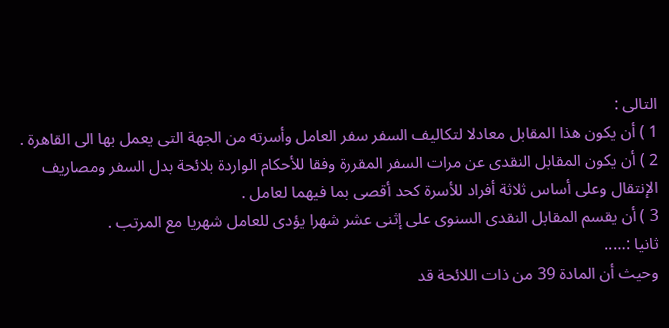التالى :
1 ) أن يكون هذا المقابل معادلا لتكاليف السفر سفر العامل وأسرته من الجهة التى يعمل بها الى القاهرة .
2 ) أن يكون المقابل النقدى عن مرات السفر المقررة وفقا للأحكام الواردة بلائحة بدل السفر ومصاريف الإنتقال وعلى أساس ثلاثة أفراد للأسرة كحد أقصى بما فيهما لعامل .
3 ) أن يقسم المقابل النقدى السنوى على إثنى عشر شهرا يؤدى للعامل شهريا مع المرتب .
ثانيا :…..
وحيث أن المادة 39 من ذات اللائحة قد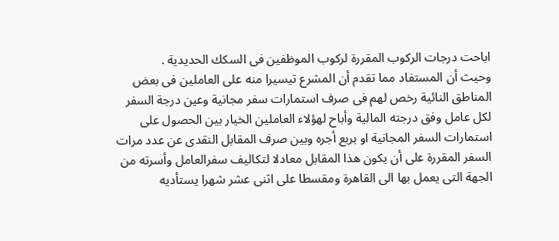اباحت درجات الركوب المقررة لركوب الموظفين فى السكك الحديدية .
وحيث أن المستفاد مما تقدم أن المشرع تيسيرا منه على العاملين فى بعض المناطق النائية رخص لهم فى صرف استمارات سفر مجانية وعين درجة السفر لكل عامل وفق درجته المالية وأباح لهؤلاء العاملين الخيار بين الحصول على استمارات السفر المجانية او بربع أجره وبين صرف المقابل النقدى عن عدد مرات السفر المقررة على أن يكون هذا المقابل معادلا لتكاليف سفرالعامل وأسرته من الجهة التى يعمل بها الى القاهرة ومقسطا على اثنى عشر شهرا يستأديه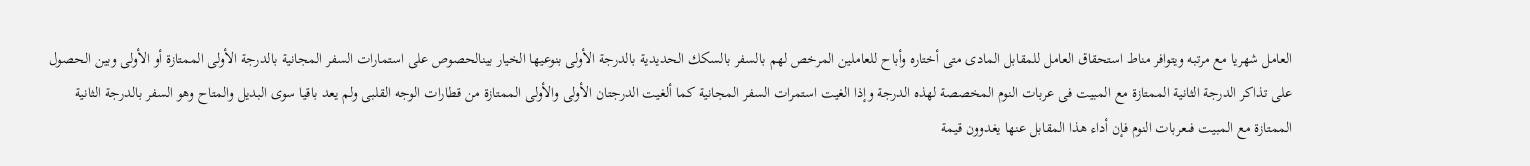العامل شهريا مع مرتبه ويتوافر مناط استحقاق العامل للمقابل المادى متى أختاره وأباح للعاملين المرخص لهم بالسفر بالسكك الحديدية بالدرجة الأولى بنوعيها الخيار بينالحصوص على استمارات السفر المجانية بالدرجة الأولى الممتازة أو الأولى وبين الحصول على تذاكر الدرجة الثانية الممتازة مع المبيت فى عربات النوم المخصصة لهذه الدرجة وإذا الغيت استمرات السفر المجانية كما ألغيت الدرجتان الأولى والأولى الممتازة من قطارات الوجه القلبى ولم يعد باقيا سوى البديل والمتاح وهو السفر بالدرجة الثانية الممتازة مع المبيت فىعربات النوم فإن أداء هذا المقابل عنها يغدوون قيمة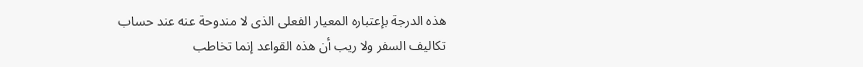هذه الدرجة بإعتباره المعيار الفعلى الذى لا مندوحة عنه عند حساب تكاليف السفر ولا ريب أن هذه القواعد إنما تخاطب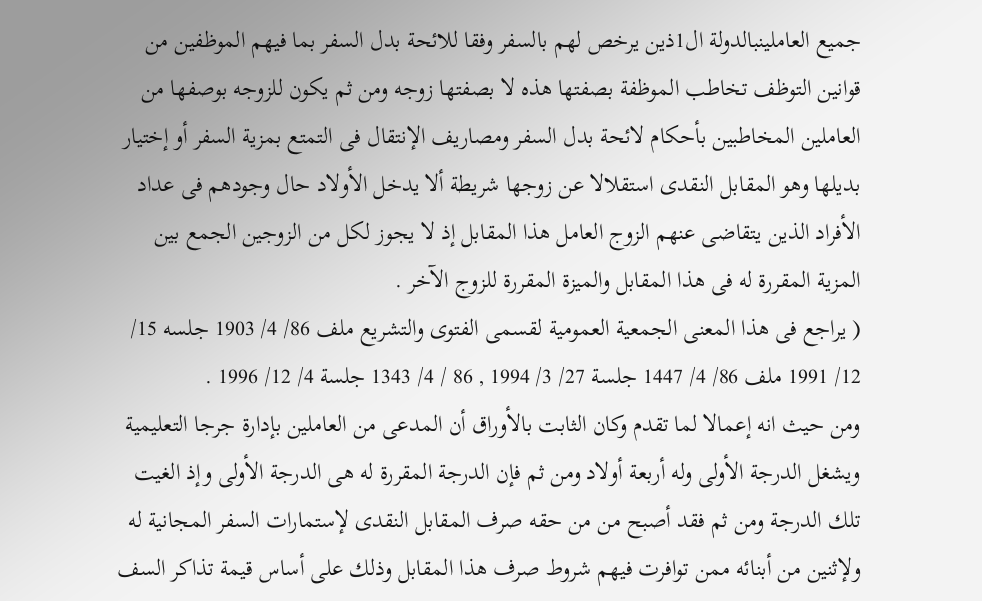جميع العاملينبالدولة ال1ذين يرخص لهم بالسفر وفقا للائحة بدل السفر بما فيهم الموظفين من قوانين التوظف تخاطب الموظفة بصفتها هذه لا بصفتها زوجه ومن ثم يكون للزوجه بوصفها من العاملين المخاطبين بأحكام لائحة بدل السفر ومصاريف الإنتقال فى التمتع بمزية السفر أو إختيار بديلها وهو المقابل النقدى استقلالا عن زوجها شريطة ألا يدخل الأولاد حال وجودهم فى عداد الأفراد الذين يتقاضى عنهم الزوج العامل هذا المقابل إذ لا يجوز لكل من الزوجين الجمع بين المزية المقررة له فى هذا المقابل والميزة المقررة للزوج الآخر .
( يراجع فى هذا المعنى الجمعية العمومية لقسمى الفتوى والتشريع ملف 86/ 4/ 1903 جلسه 15/ 12/ 1991 ملف 86/ 4/ 1447 جلسة 27/ 3/ 1994 , 86 / 4/ 1343 جلسة 4/ 12/ 1996 .
ومن حيث انه إعمالا لما تقدم وكان الثابت بالأوراق أن المدعى من العاملين بإدارة جرجا التعليمية ويشغل الدرجة الأولى وله أربعة أولاد ومن ثم فإن الدرجة المقررة له هى الدرجة الأولى وإذ الغيت تلك الدرجة ومن ثم فقد أصبح من من حقه صرف المقابل النقدى لإستمارات السفر المجانية له ولإثنين من أبنائه ممن توافرت فيهم شروط صرف هذا المقابل وذلك على أساس قيمة تذاكر السف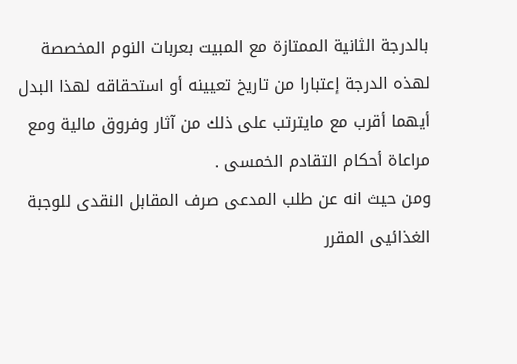بالدرجة الثانية الممتازة مع المبيت بعربات النوم المخصصة لهذه الدرجة إعتبارا من تاريخ تعيينه أو استحقاقه لهذا البدل أيهما أقرب مع مايترتب على ذلك من آثار وفروق مالية ومع مراعاة أحكام التقادم الخمسى .
ومن حيث انه عن طلب المدعى صرف المقابل النقدى للوجبة الغذائيى المقرر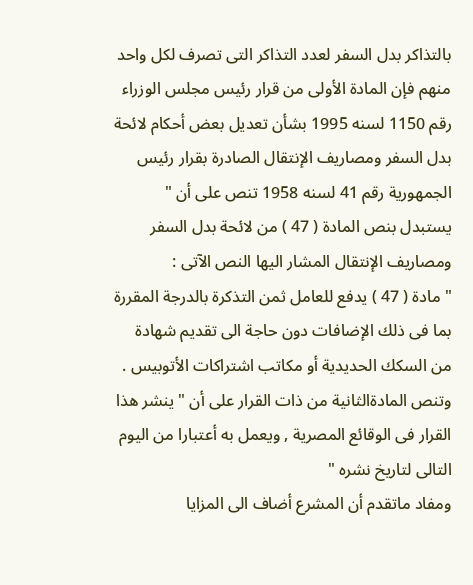بالتذاكر بدل السفر لعدد التذاكر التى تصرف لكل واحد منهم فإن المادة الأولى من قرار رئيس مجلس الوزراء رقم 1150 لسنه 1995 بشأن تعديل بعض أحكام لائحة بدل السفر ومصاريف الإنتقال الصادرة بقرار رئيس الجمهورية رقم 41 لسنه 1958 تنص على أن " يستبدل بنص المادة ( 47 ) من لائحة بدل السفر ومصاريف الإنتقال المشار اليها النص الآتى :
" مادة ( 47 ) يدفع للعامل ثمن التذكرة بالدرجة المقررة بما فى ذلك الإضافات دون حاجة الى تقديم شهادة من السكك الحديدية أو مكاتب اشتراكات الأتوبيس .
وتنص المادةالثانية من ذات القرار على أن " ينشر هذا القرار فى الوقائع المصرية , ويعمل به أعتبارا من اليوم التالى لتاريخ نشره "
ومفاد ماتقدم أن المشرع أضاف الى المزايا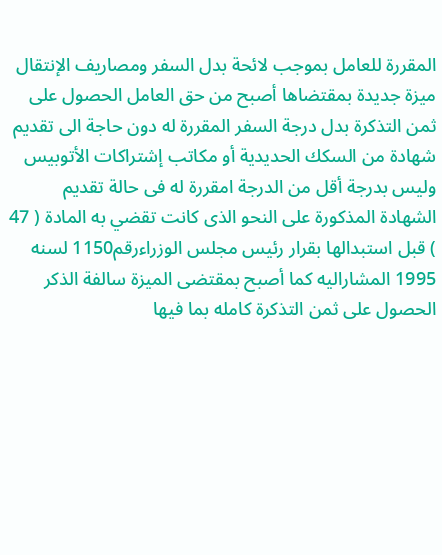المقررة للعامل بموجب لائحة بدل السفر ومصاريف الإنتقال ميزة جديدة بمقتضاها أصبح من حق العامل الحصول على ثمن التذكرة بدل درجة السفر المقررة له دون حاجة الى تقديم شهادة من السكك الحديدية أو مكاتب إشتراكات الأتوبيس وليس بدرجة أقل من الدرجة امقررة له فى حالة تقديم الشهادة المذكورة على النحو الذى كانت تقضي به المادة ( 47 ) قبل استبدالها بقرار رئيس مجلس الوزراءرقم1150 لسنه 1995 المشاراليه كما أصبح بمقتضى الميزة سالفة الذكر الحصول على ثمن التذكرة كامله بما فيها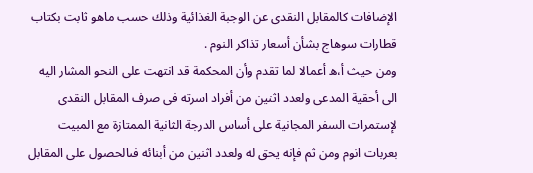الإضافات كالمقابل النقدى عن الوجبة الغذائية وذلك حسب ماهو ثابت بكتاب قطارات سوهاج بشأن أسعار تذاكر النوم .
ومن حيث أ،ه أعمالا لما تقدم وأن المحكمة قد انتهت على النحو المشار اليه الى أحقية المدعى ولعدد اثنين من أفراد اسرته فى صرف المقابل النقدى لإستمرات السفر المجانية على أساس الدرجة الثانية الممتازة مع المبيت بعربات انوم ومن ثم فإنه يحق له ولعدد اثنين من أبنائه فىالحصول على المقابل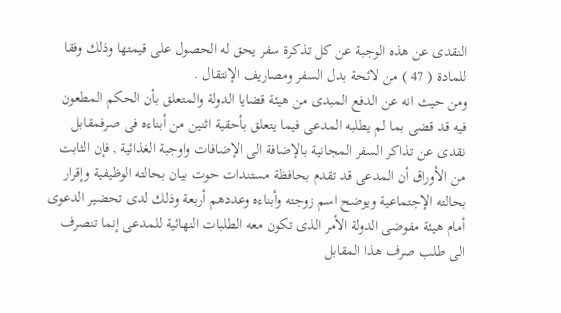النقدى عن هذه الوجبة عن كل تذكرة سفر يحق له الحصول على قيمتها وذلك وفقا للمادة ( 47 ) من لائحة بدل السفر ومصاريف الإنتقال .
ومن حيث انه عن الدفع المبدى من هيئة قضايا الدولة والمتعلق بأن الحكم المطعون فيه قد قضى بما لم يطلبه المدعى فيما يتعلق بأحقية اثنين من أبناءه فى صرفمقابل نقدى عن تذاكر السفر المجانية بالإضافة الى الإضافات واوجبة الغذائية , فإن الثابت من الأوراق أن المدعى قد تقدم بحافظة مستندات حوت بيان بحالته الوظيفية وإقرار بحالته الإجتماعية ويوضح اسم زوجته وأبناءه وعددهم أربعة وذلك لدى تحضير الدعوى أمام هيئة مفوضى الدولة الأمر الذى تكون معه الطلبات النهائية للمدعى إنما تنصرف الى طلب صرف هذا المقابل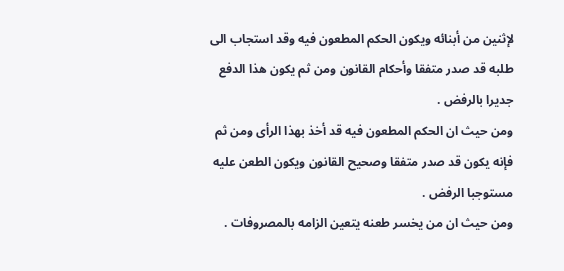لإثنين من أبنائه ويكون الحكم المطعون فيه وقد استجاب الى طلبه قد صدر متفقا وأحكام القانون ومن ثم يكون هذا الدفع جديرا بالرفض .
ومن حيث ان الحكم المطعون فيه قد أخذ بهذا الرأى ومن ثم فإنه يكون قد صدر متفقا وصحيح القانون ويكون الطعن عليه مستوجبا الرفض .
ومن حيث ان من يخسر طعنه يتعين الزامه بالمصروفات .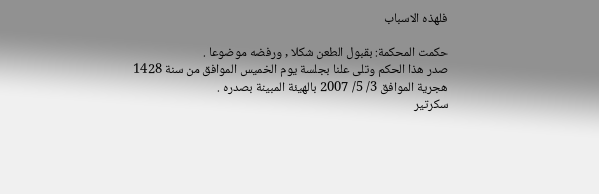فلهذه الاسباب

حكمت المحكمة: بقبول الطعن شكلا , ورفضه موضوعا .
صدر هذا الحكم وتلى علنا بجلسة يوم الخميس الموافق من سنة 1428 هجرية الموافق 3/ 5/ 2007 بالهيئة المبينة بصدره .
سكرتير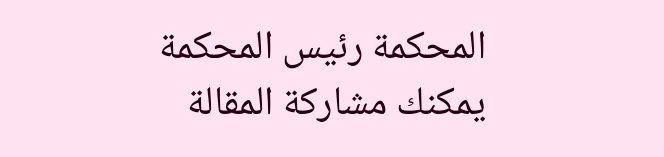المحكمة رئيس المحكمة
يمكنك مشاركة المقالة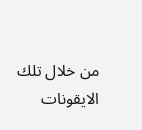من خلال تلك الايقونات